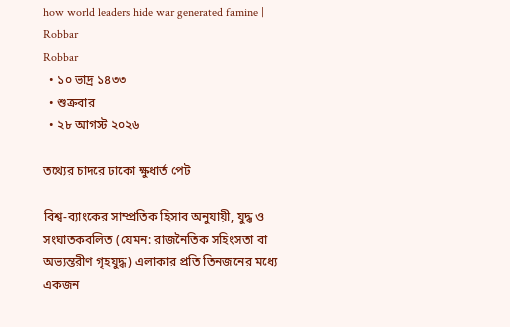how world leaders hide war generated famine | Robbar
Robbar
  • ১০ ভাদ্র ১৪৩৩
  • শুক্রবার
  • ২৮ আগস্ট ২০২৬

তথ্যের চাদরে ঢাকো ক্ষুধার্ত পেট

বিশ্ব-ব্যাংকের সাম্প্রতিক হিসাব অনুযায়ী, যুদ্ধ ও সংঘাতকবলিত (যেমন: রাজনৈতিক সহিংসতা বা অভ্যন্তরীণ গৃহযুদ্ধ) এলাকার প্রতি তিনজনের মধ্যে একজন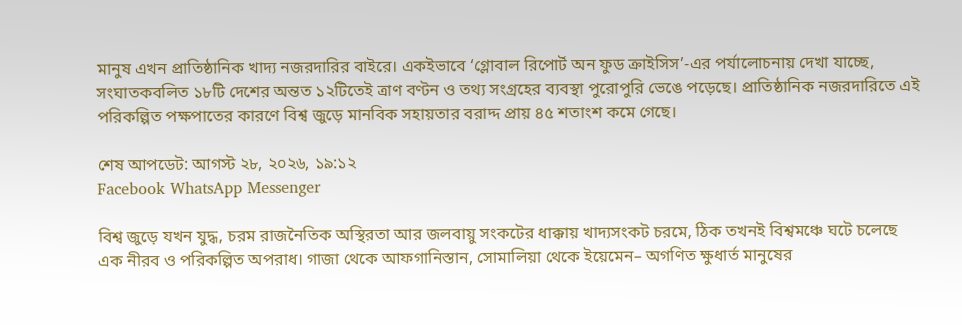মানুষ এখন প্রাতিষ্ঠানিক খাদ্য নজরদারির বাইরে। একইভাবে ‘গ্লোবাল রিপোর্ট অন ফুড ক্রাইসিস’-এর পর্যালোচনায় দেখা যাচ্ছে, সংঘাতকবলিত ১৮টি দেশের অন্তত ১২টিতেই ত্রাণ বণ্টন ও তথ্য সংগ্রহের ব্যবস্থা পুরোপুরি ভেঙে পড়েছে। প্রাতিষ্ঠানিক নজরদারিতে এই পরিকল্পিত পক্ষপাতের কারণে বিশ্ব জুড়ে মানবিক সহায়তার বরাদ্দ প্রায় ৪৫ শতাংশ কমে গেছে।

শেষ আপডেট: আগস্ট ২৮, ২০২৬, ১৯:১২
Facebook WhatsApp Messenger

বিশ্ব জুড়ে যখন যুদ্ধ, চরম রাজনৈতিক অস্থিরতা আর জলবায়ু সংকটের ধাক্কায় খাদ্যসংকট চরমে, ঠিক তখনই বিশ্বমঞ্চে ঘটে চলেছে এক নীরব ও পরিকল্পিত অপরাধ। গাজা থেকে আফগানিস্তান, সোমালিয়া থেকে ইয়েমেন– অগণিত ক্ষুধার্ত মানুষের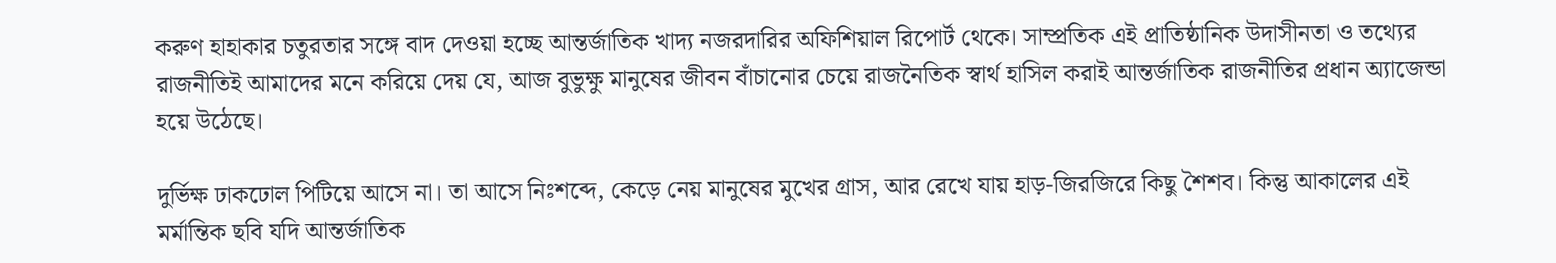করুণ হাহাকার চতুরতার সঙ্গে বাদ দেওয়া হচ্ছে আন্তর্জাতিক খাদ্য নজরদারির অফিশিয়াল রিপোর্ট থেকে। সাম্প্রতিক এই প্রাতিষ্ঠানিক উদাসীনতা ও তথ্যের রাজনীতিই আমাদের মনে করিয়ে দেয় যে, আজ বুভুক্ষু মানুষের জীবন বাঁচানোর চেয়ে রাজনৈতিক স্বার্থ হাসিল করাই আন্তর্জাতিক রাজনীতির প্রধান অ্যাজেন্ডা হয়ে উঠেছে।

দুর্ভিক্ষ ঢাকঢোল পিটিয়ে আসে না। তা আসে নিঃশব্দে, কেড়ে নেয় মানুষের মুখের গ্রাস, আর রেখে যায় হাড়-জিরজিরে কিছু শৈশব। কিন্তু আকালের এই মর্মান্তিক ছবি যদি আন্তর্জাতিক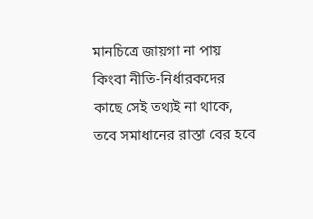মানচিত্রে জায়গা না পায় কিংবা নীতি-নির্ধারকদের কাছে সেই তথ্যই না থাকে, তবে সমাধানের রাস্তা বের হবে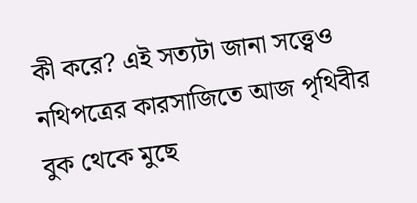কী করে? এই সত্যটা জানা সত্ত্বেও নথিপত্রের কারসাজিতে আজ পৃথিবীর বুক থেকে মুছে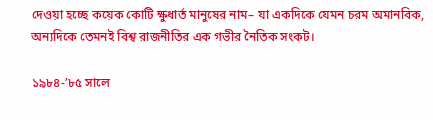দেওয়া হচ্ছে কয়েক কোটি ক্ষুধার্ত মানুষের নাম– যা একদিকে যেমন চরম অমানবিক, অন্যদিকে তেমনই বিশ্ব রাজনীতির এক গভীর নৈতিক সংকট।

১৯৮৪-’৮৫ সালে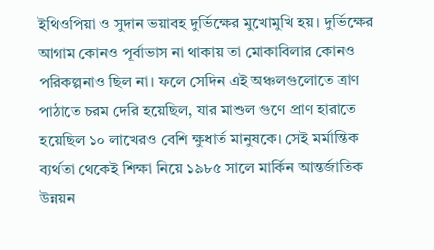ইথিওপিয়া ও সুদান ভয়াবহ দুর্ভিক্ষের মুখোমুখি হয়। দুর্ভিক্ষের আগাম কোনও পূর্বাভাস না থাকায় তা মোকাবিলার কোনও পরিকল্পনাও ছিল না। ফলে সেদিন এই অঞ্চলগুলোতে ত্রাণ পাঠাতে চরম দেরি হয়েছিল, যার মাশুল গুণে প্রাণ হারাতে হয়েছিল ১০ লাখেরও বেশি ক্ষুধার্ত মানুষকে। সেই মর্মান্তিক ব্যর্থতা থেকেই শিক্ষা নিয়ে ১৯৮৫ সালে মার্কিন আন্তর্জাতিক উন্নয়ন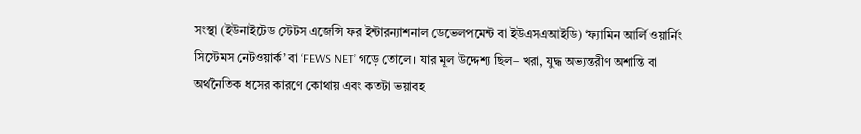সংস্থা (ইউনাইটেড স্টেটস এজেন্সি ফর ইন্টারন্যাশনাল ডেভেলপমেন্ট বা ইউএসএআইডি) ‘ফ্যামিন আর্লি ওয়ার্নিং সিস্টেমস নেটওয়ার্ক’ বা ‘FEWS NET’ গড়ে তোলে। যার মূল উদ্দেশ্য ছিল– খরা, যুদ্ধ অভ্যন্তরীণ অশান্তি বা অর্থনৈতিক ধসের কারণে কোথায় এবং কতটা ভয়াবহ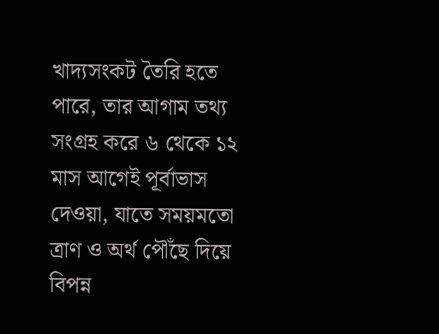খাদ্যসংকট তৈরি হতে পারে, তার আগাম তথ্য সংগ্রহ করে ৬ থেকে ১২ মাস আগেই পূর্বাভাস দেওয়া, যাতে সময়মতো ত্রাণ ও অর্থ পৌঁছে দিয়ে বিপন্ন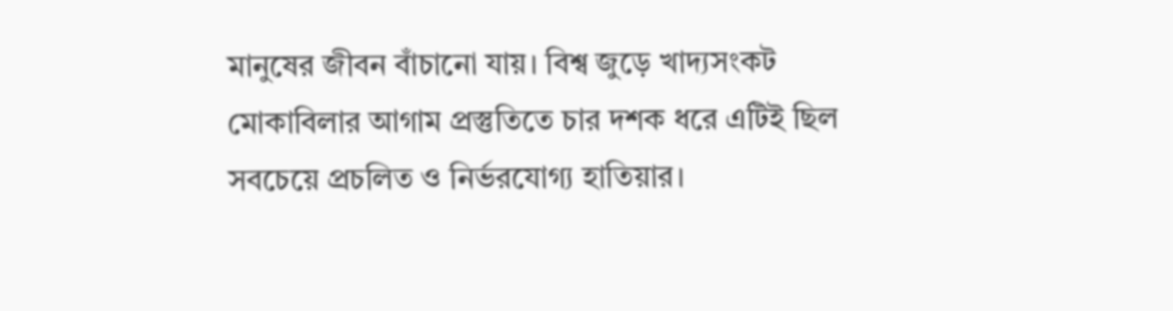মানুষের জীবন বাঁচানো যায়। বিশ্ব জুড়ে খাদ্যসংকট মোকাবিলার আগাম প্রস্তুতিতে চার দশক ধরে এটিই ছিল সবচেয়ে প্রচলিত ও নির্ভরযোগ্য হাতিয়ার।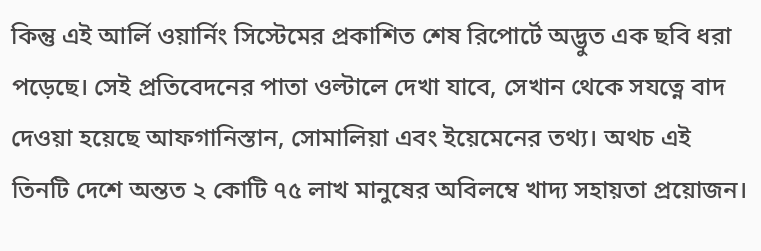কিন্তু এই আর্লি ওয়ার্নিং সিস্টেমের প্রকাশিত শেষ রিপোর্টে অদ্ভুত এক ছবি ধরা পড়েছে। সেই প্রতিবেদনের পাতা ওল্টালে দেখা যাবে, সেখান থেকে সযত্নে বাদ দেওয়া হয়েছে আফগানিস্তান, সোমালিয়া এবং ইয়েমেনের তথ্য। অথচ এই তিনটি দেশে অন্তত ২ কোটি ৭৫ লাখ মানুষের অবিলম্বে খাদ্য সহায়তা প্রয়োজন।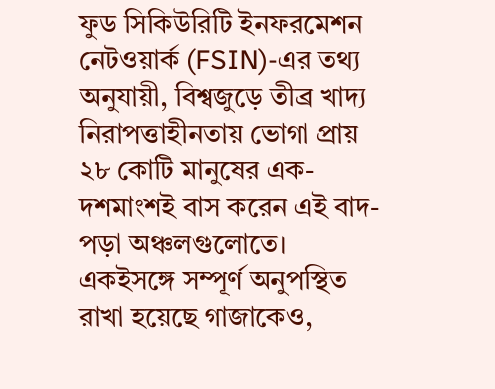ফুড সিকিউরিটি ইনফরমেশন নেটওয়ার্ক (FSIN)-এর তথ্য অনুযায়ী, বিশ্বজুড়ে তীব্র খাদ্য নিরাপত্তাহীনতায় ভোগা প্রায় ২৮ কোটি মানুষের এক-দশমাংশই বাস করেন এই বাদ-পড়া অঞ্চলগুলোতে। একইসঙ্গে সম্পূর্ণ অনুপস্থিত রাখা হয়েছে গাজাকেও,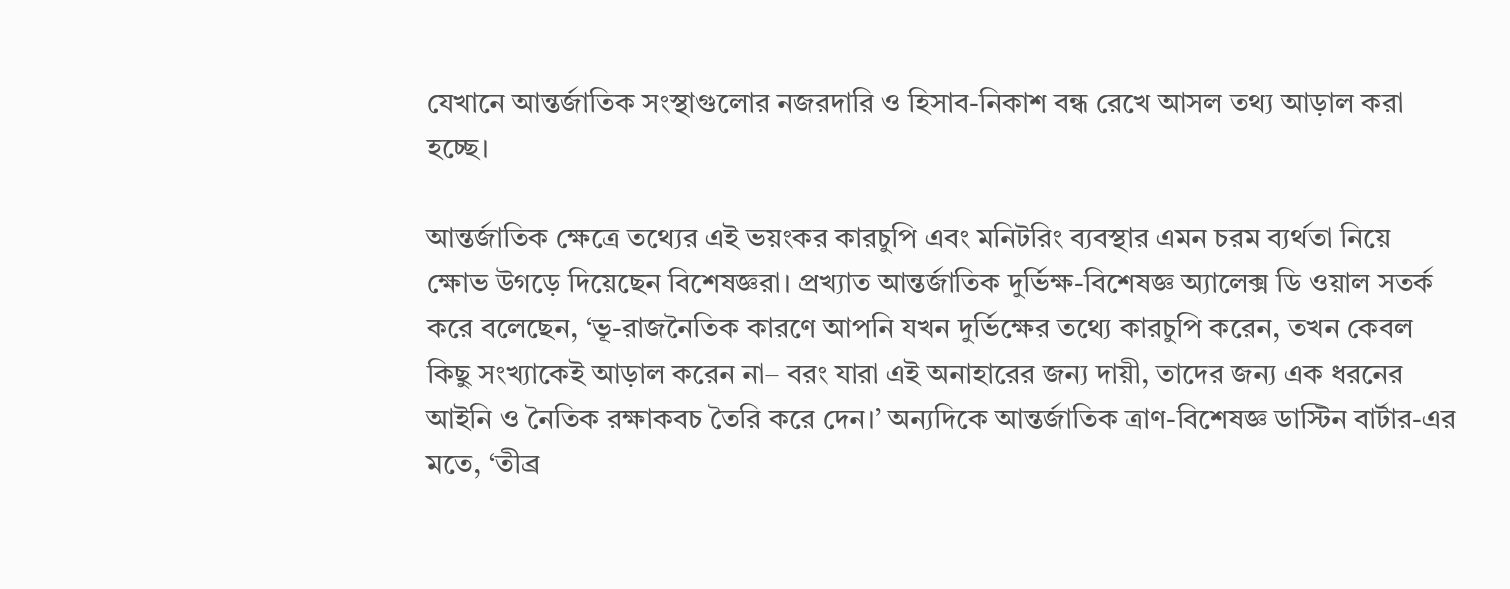যেখানে আন্তর্জাতিক সংস্থাগুলোর নজরদারি ও হিসাব-নিকাশ বন্ধ রেখে আসল তথ্য আড়াল করা হচ্ছে।

আন্তর্জাতিক ক্ষেত্রে তথ্যের এই ভয়ংকর কারচুপি এবং মনিটরিং ব্যবস্থার এমন চরম ব্যর্থতা নিয়ে ক্ষোভ উগড়ে দিয়েছেন বিশেষজ্ঞরা। প্রখ্যাত আন্তর্জাতিক দুর্ভিক্ষ-বিশেষজ্ঞ অ্যালেক্স ডি ওয়াল সতর্ক করে বলেছেন, ‘ভূ-রাজনৈতিক কারণে আপনি যখন দুর্ভিক্ষের তথ্যে কারচুপি করেন, তখন কেবল কিছু সংখ্যাকেই আড়াল করেন না– বরং যারা এই অনাহারের জন্য দায়ী, তাদের জন্য এক ধরনের আইনি ও নৈতিক রক্ষাকবচ তৈরি করে দেন।’ অন্যদিকে আন্তর্জাতিক ত্রাণ-বিশেষজ্ঞ ডাস্টিন বার্টার-এর মতে, ‘তীব্র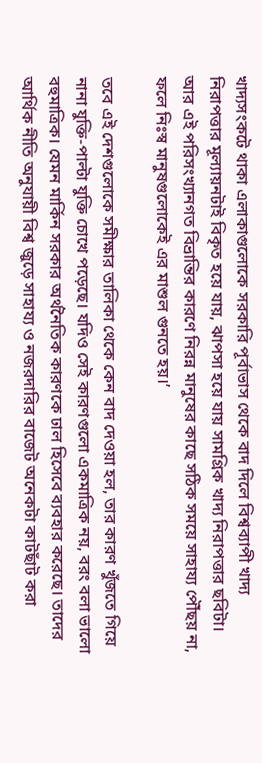খাদ্যসংকটে থাকা এলাকাগুলোকে সরকারি পূর্বাভাস থেকে বাদ দিলে বিশ্বব্যাপী খাদ্য নিরাপত্তার মূল্যায়নটাই বিকৃত হয়ে যায়, ঝাপসা হয়ে যায় সামগ্রিক খাদ্য নিরাপত্তার ছবিটা। আর এই পরিসংখ্যানগত বিভ্রান্তির কারণে নিরন্ন মানুষের কাছে সঠিক সময়ে সাহায্য পৌঁছয় না, ফলে নিঃস্ব মানুষগুলোকেই এর মাশুল গুনতে হয়।’

তবে এই দেশগুলোকে সমীক্ষার তালিকা থেকে কেন বাদ দেওয়া হল, তার কারণ খুঁজতে গিয়ে নানা যুক্তি-পাল্টা যুক্তি চোখে পড়েছে। যদিও সেই কারণগুলো একমাত্রিক নয়, বরং বলা ভালো বহুমাত্রিক। যেমন মার্কিন সরকার অর্থনৈতিক কারণকে ঢাল হিসেবে ব্যবহার করেছে। তাদের আর্থিক নীতি অনুযায়ী বিশ্ব জুড়ে সাহায্য ও নজরদারির বাজেট অনেকটা কাটছাঁট করা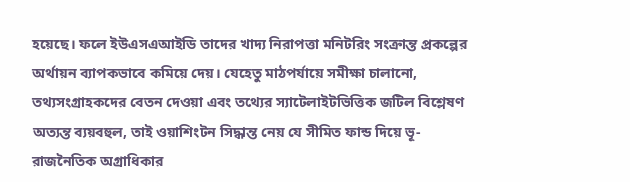হয়েছে। ফলে ইউএসএআইডি তাদের খাদ্য নিরাপত্তা মনিটরিং সংক্রান্ত প্রকল্পের অর্থায়ন ব্যাপকভাবে কমিয়ে দেয়। যেহেতু মাঠপর্যায়ে সমীক্ষা চালানো, তথ্যসংগ্রাহকদের বেতন দেওয়া এবং তথ্যের স্যাটেলাইটভিত্তিক জটিল বিশ্লেষণ অত্যন্ত ব্যয়বহুল, তাই ওয়াশিংটন সিদ্ধান্ত নেয় যে সীমিত ফান্ড দিয়ে ভূ-রাজনৈতিক অগ্রাধিকার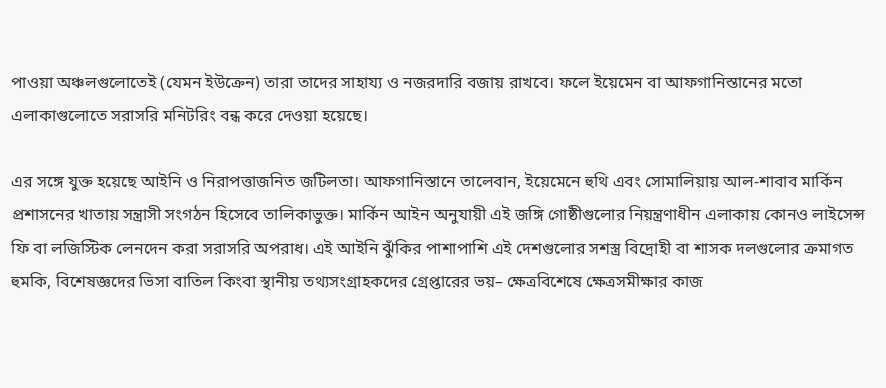পাওয়া অঞ্চলগুলোতেই (যেমন ইউক্রেন) তারা তাদের সাহায্য ও নজরদারি বজায় রাখবে। ফলে ইয়েমেন বা আফগানিস্তানের মতো এলাকাগুলোতে সরাসরি মনিটরিং বন্ধ করে দেওয়া হয়েছে।

এর সঙ্গে যুক্ত হয়েছে আইনি ও নিরাপত্তাজনিত জটিলতা। আফগানিস্তানে তালেবান, ইয়েমেনে হুথি এবং সোমালিয়ায় আল-শাবাব মার্কিন প্রশাসনের খাতায় সন্ত্রাসী সংগঠন হিসেবে তালিকাভুক্ত। মার্কিন আইন অনুযায়ী এই জঙ্গি গোষ্ঠীগুলোর নিয়ন্ত্রণাধীন এলাকায় কোনও লাইসেন্স ফি বা লজিস্টিক লেনদেন করা সরাসরি অপরাধ। এই আইনি ঝুঁকির পাশাপাশি এই দেশগুলোর সশস্ত্র বিদ্রোহী বা শাসক দলগুলোর ক্রমাগত হুমকি, বিশেষজ্ঞদের ভিসা বাতিল কিংবা স্থানীয় তথ্যসংগ্রাহকদের গ্রেপ্তারের ভয়– ক্ষেত্রবিশেষে ক্ষেত্রসমীক্ষার কাজ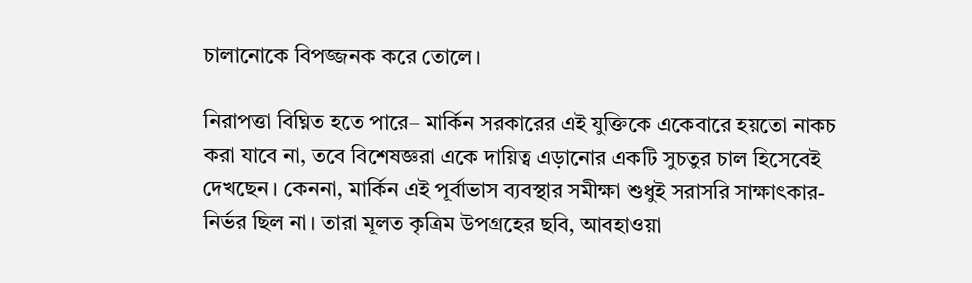চালানোকে বিপজ্জনক করে তোলে।

নিরাপত্তা বিঘ্নিত হতে পারে– মার্কিন সরকারের এই যুক্তিকে একেবারে হয়তো নাকচ করা যাবে না, তবে বিশেষজ্ঞরা একে দায়িত্ব এড়ানোর একটি সুচতুর চাল হিসেবেই দেখছেন। কেননা, মার্কিন এই পূর্বাভাস ব্যবস্থার সমীক্ষা শুধুই সরাসরি সাক্ষাৎকার-নির্ভর ছিল না। তারা মূলত কৃত্রিম উপগ্রহের ছবি, আবহাওয়া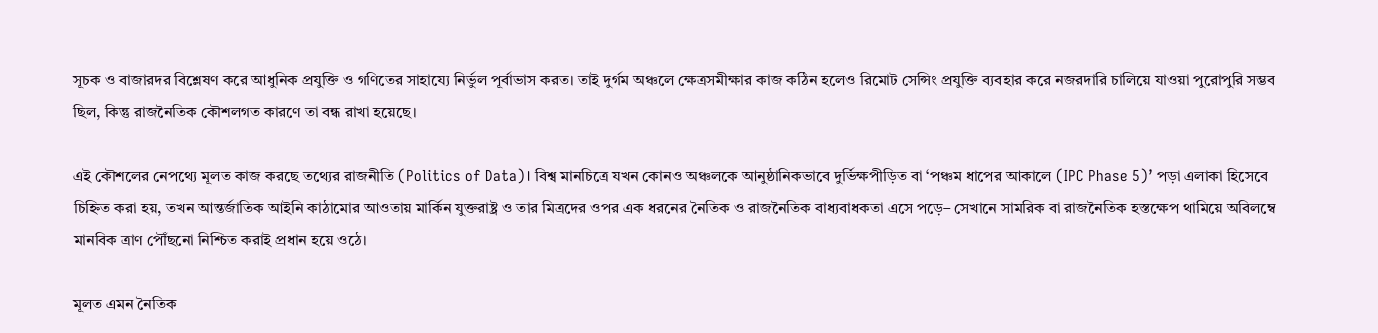সূচক ও বাজারদর বিশ্লেষণ করে আধুনিক প্রযুক্তি ও গণিতের সাহায্যে নির্ভুল পূর্বাভাস করত। তাই দুর্গম অঞ্চলে ক্ষেত্রসমীক্ষার কাজ কঠিন হলেও রিমোট সেন্সিং প্রযুক্তি ব্যবহার করে নজরদারি চালিয়ে যাওয়া পুরোপুরি সম্ভব ছিল, কিন্তু রাজনৈতিক কৌশলগত কারণে তা বন্ধ রাখা হয়েছে।

এই কৌশলের নেপথ্যে মূলত কাজ করছে তথ্যের রাজনীতি (Politics of Data)। বিশ্ব মানচিত্রে যখন কোনও অঞ্চলকে আনুষ্ঠানিকভাবে দুর্ভিক্ষপীড়িত বা ‘পঞ্চম ধাপের আকালে (IPC Phase 5)’ পড়া এলাকা হিসেবে চিহ্নিত করা হয়, তখন আন্তর্জাতিক আইনি কাঠামোর আওতায় মার্কিন যুক্তরাষ্ট্র ও তার মিত্রদের ওপর এক ধরনের নৈতিক ও রাজনৈতিক বাধ্যবাধকতা এসে পড়ে– সেখানে সামরিক বা রাজনৈতিক হস্তক্ষেপ থামিয়ে অবিলম্বে মানবিক ত্রাণ পৌঁছনো নিশ্চিত করাই প্রধান হয়ে ওঠে।

মূলত এমন নৈতিক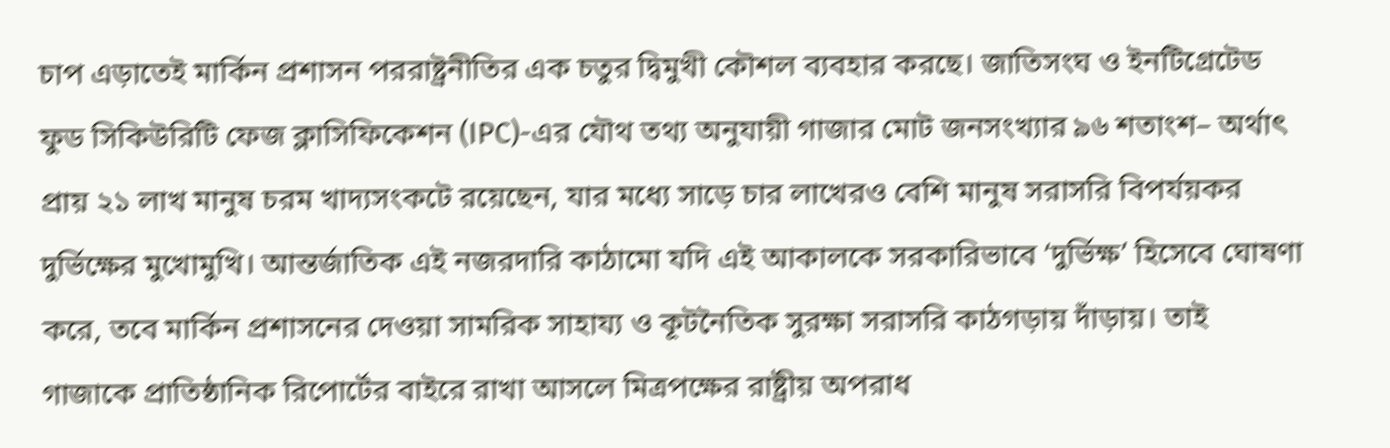চাপ এড়াতেই মার্কিন প্রশাসন পররাষ্ট্রনীতির এক চতুর দ্বিমুখী কৌশল ব্যবহার করছে। জাতিসংঘ ও ইনটিগ্রেটেড ফুড সিকিউরিটি ফেজ ক্লাসিফিকেশন (IPC)-এর যৌথ তথ্য অনুযায়ী গাজার মোট জনসংখ্যার ৯৬ শতাংশ– অর্থাৎ প্রায় ২১ লাখ মানুষ চরম খাদ্যসংকটে রয়েছেন, যার মধ্যে সাড়ে চার লাখেরও বেশি মানুষ সরাসরি বিপর্যয়কর দুর্ভিক্ষের মুখোমুখি। আন্তর্জাতিক এই নজরদারি কাঠামো যদি এই আকালকে সরকারিভাবে ‘দুর্ভিক্ষ’ হিসেবে ঘোষণা করে, তবে মার্কিন প্রশাসনের দেওয়া সামরিক সাহায্য ও কূটনৈতিক সুরক্ষা সরাসরি কাঠগড়ায় দাঁড়ায়। তাই গাজাকে প্রাতিষ্ঠানিক রিপোর্টের বাইরে রাখা আসলে মিত্রপক্ষের রাষ্ট্রীয় অপরাধ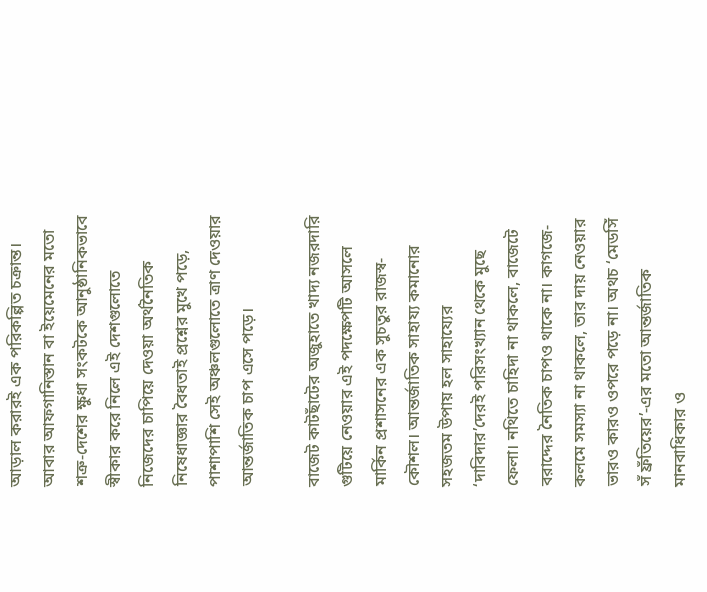আড়াল করারই এক পরিকল্পিত চক্রান্ত। আবার আফগানিস্তান বা ইয়েমেনের মতো শত্রু-দেশের ক্ষুধা সংকটকে আনুষ্ঠানিকভাবে স্বীকার করে নিলে এই দেশগুলোতে নিজেদের চাপিয়ে দেওয়া অর্থনৈতিক নিষেধাজ্ঞার বৈধতাই প্রশ্নের মুখে পড়ে, পাশাপাশি সেই অঞ্চলগুলোতে ত্রাণ দেওয়ার আন্তর্জাতিক চাপ এসে পড়ে।

বাজেট কাটছাঁটের অজুহাতে খাদ্য নজরদারি গুটিয়ে নেওয়ার এই পদক্ষেপটি আসলে মার্কিন প্রশাসনের এক সুচতুর রাজস্ব-কৌশল। আন্তর্জাতিক সাহায্য কমানোর সহজতম উপায় হল সাহায্যের ‘দাবিদার’দেরই পরিসংখ্যান থেকে মুছে ফেলা। নথিতে চাহিদা না থাকলে, বাজেটে বরাদ্দের নৈতিক চাপও থাকে না। কাগজে-কলমে সমস্যা না থাকলে, তার দায় নেওয়ার ভারও কারও ওপরে পড়ে না। অথচ ‘মেডসিঁ সঁ ফ্রঁতিয়ের’-এর মতো আন্তর্জাতিক মানবাধিকার ও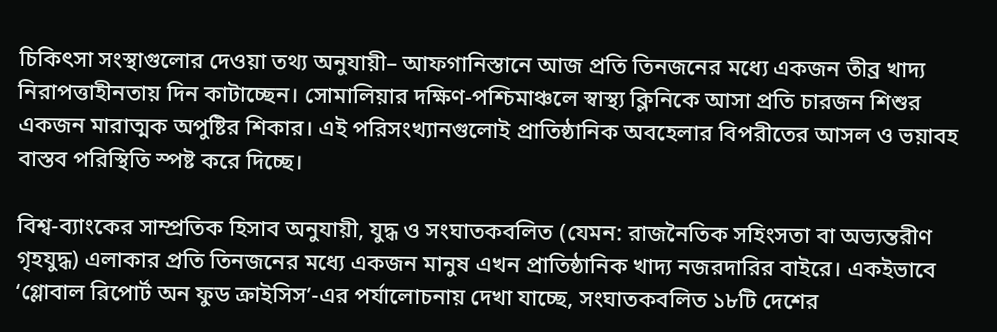চিকিৎসা সংস্থাগুলোর দেওয়া তথ্য অনুযায়ী– আফগানিস্তানে আজ প্রতি তিনজনের মধ্যে একজন তীব্র খাদ্য নিরাপত্তাহীনতায় দিন কাটাচ্ছেন। সোমালিয়ার দক্ষিণ-পশ্চিমাঞ্চলে স্বাস্থ্য ক্লিনিকে আসা প্রতি চারজন শিশুর একজন মারাত্মক অপুষ্টির শিকার। এই পরিসংখ্যানগুলোই প্রাতিষ্ঠানিক অবহেলার বিপরীতের আসল ও ভয়াবহ বাস্তব পরিস্থিতি স্পষ্ট করে দিচ্ছে।

বিশ্ব-ব্যাংকের সাম্প্রতিক হিসাব অনুযায়ী, যুদ্ধ ও সংঘাতকবলিত (যেমন: রাজনৈতিক সহিংসতা বা অভ্যন্তরীণ গৃহযুদ্ধ) এলাকার প্রতি তিনজনের মধ্যে একজন মানুষ এখন প্রাতিষ্ঠানিক খাদ্য নজরদারির বাইরে। একইভাবে ‘গ্লোবাল রিপোর্ট অন ফুড ক্রাইসিস’-এর পর্যালোচনায় দেখা যাচ্ছে, সংঘাতকবলিত ১৮টি দেশের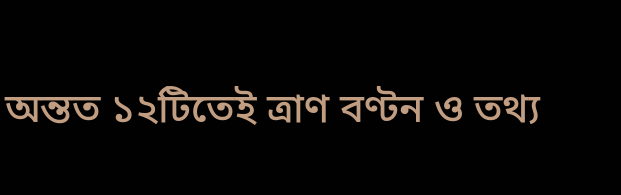অন্তত ১২টিতেই ত্রাণ বণ্টন ও তথ্য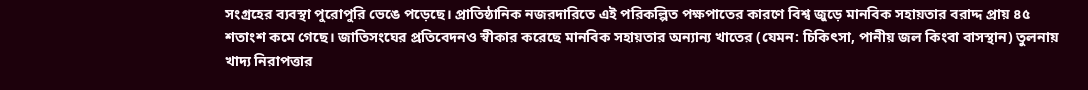সংগ্রহের ব্যবস্থা পুরোপুরি ভেঙে পড়েছে। প্রাতিষ্ঠানিক নজরদারিতে এই পরিকল্পিত পক্ষপাতের কারণে বিশ্ব জুড়ে মানবিক সহায়তার বরাদ্দ প্রায় ৪৫ শতাংশ কমে গেছে। জাতিসংঘের প্রতিবেদনও স্বীকার করেছে মানবিক সহায়তার অন্যান্য খাতের (যেমন: চিকিৎসা, পানীয় জল কিংবা বাসস্থান) তুলনায় খাদ্য নিরাপত্তার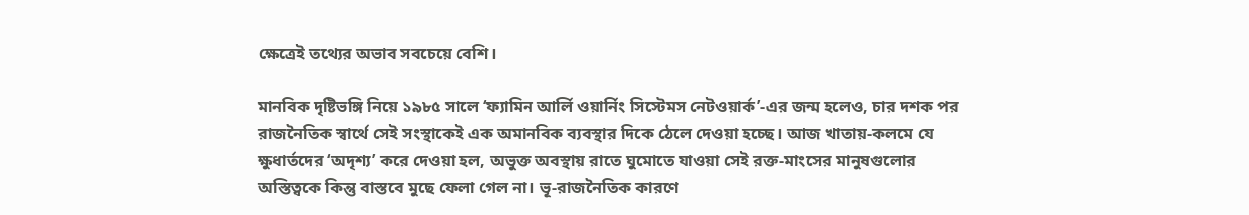ক্ষেত্রেই তথ্যের অভাব সবচেয়ে বেশি।

মানবিক দৃষ্টিভঙ্গি নিয়ে ১৯৮৫ সালে ‘ফ্যামিন আর্লি ওয়ার্নিং সিস্টেমস নেটওয়ার্ক’-এর জন্ম হলেও, চার দশক পর রাজনৈতিক স্বার্থে সেই সংস্থাকেই এক অমানবিক ব্যবস্থার দিকে ঠেলে দেওয়া হচ্ছে। আজ খাতায়-কলমে যে ক্ষুধার্তদের ‘অদৃশ্য’ করে দেওয়া হল, অভুক্ত অবস্থায় রাতে ঘুমোতে যাওয়া সেই রক্ত-মাংসের মানুষগুলোর অস্তিত্বকে কিন্তু বাস্তবে মুছে ফেলা গেল না। ভূ-রাজনৈতিক কারণে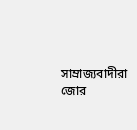সাম্রাজ্যবাদীরা জোর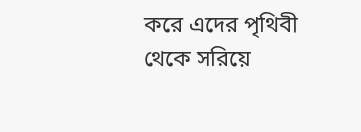করে এদের পৃথিবী থেকে সরিয়ে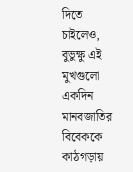দিতে চাইলেও, বুভুক্ষু এই মুখগুলো একদিন মানবজাতির বিবেককে কাঠগড়ায়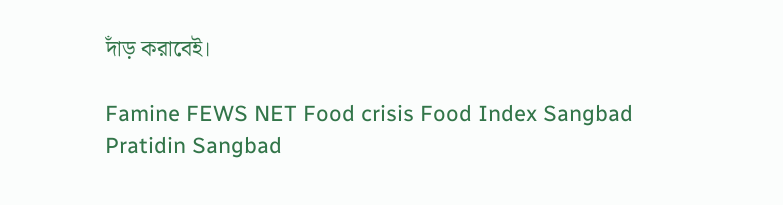দাঁড় করাবেই।

Famine FEWS NET Food crisis Food Index Sangbad Pratidin Sangbad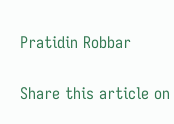Pratidin Robbar

Share this article on